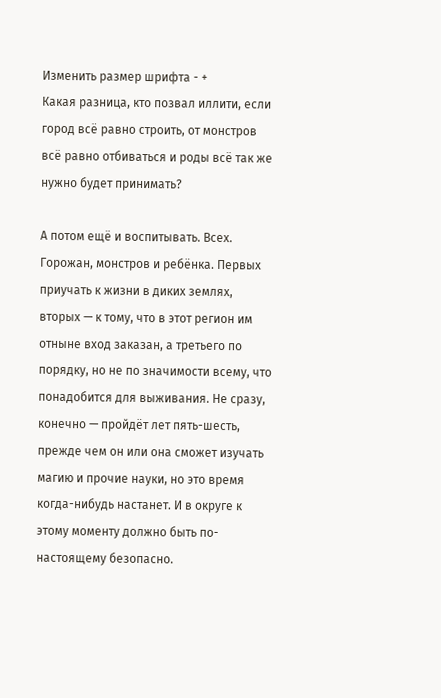Изменить размер шрифта - +
Какая разница, кто позвал иллити, если город всё равно строить, от монстров всё равно отбиваться и роды всё так же нужно будет принимать?

А потом ещё и воспитывать. Всех. Горожан, монстров и ребёнка. Первых приучать к жизни в диких землях, вторых — к тому, что в этот регион им отныне вход заказан, а третьего по порядку, но не по значимости всему, что понадобится для выживания. Не сразу, конечно — пройдёт лет пять-шесть, прежде чем он или она сможет изучать магию и прочие науки, но это время когда-нибудь настанет. И в округе к этому моменту должно быть по-настоящему безопасно.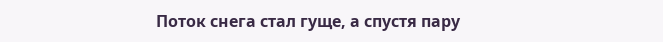Поток снега стал гуще, а спустя пару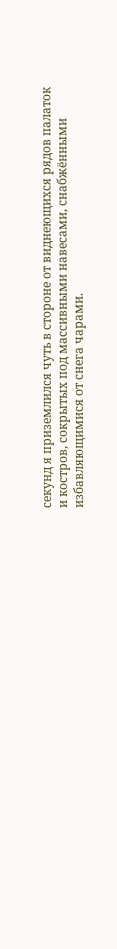секунд я приземлился чуть в стороне от виднеющихся рядов палаток и костров, сокрытых под массивными навесами, снабжёнными избавляющимися от снега чарами.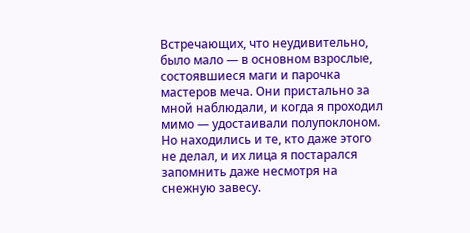Встречающих, что неудивительно, было мало — в основном взрослые, состоявшиеся маги и парочка мастеров меча. Они пристально за мной наблюдали, и когда я проходил мимо — удостаивали полупоклоном. Но находились и те, кто даже этого не делал, и их лица я постарался запомнить даже несмотря на снежную завесу.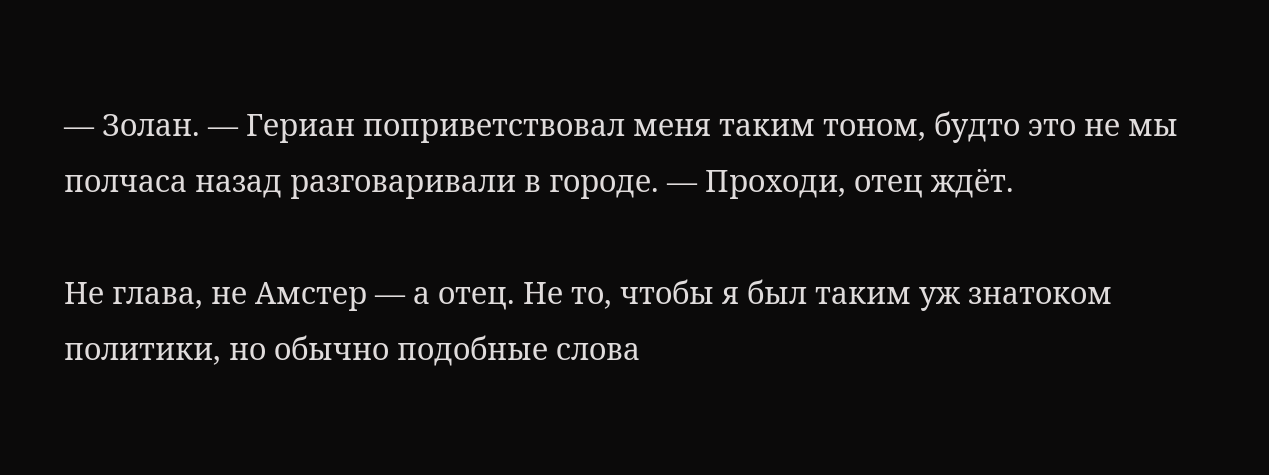— Золан. — Гериан поприветствовал меня таким тоном, будто это не мы полчаса назад разговаривали в городе. — Проходи, отец ждёт.

Не глава, не Амстер — а отец. Не то, чтобы я был таким уж знатоком политики, но обычно подобные слова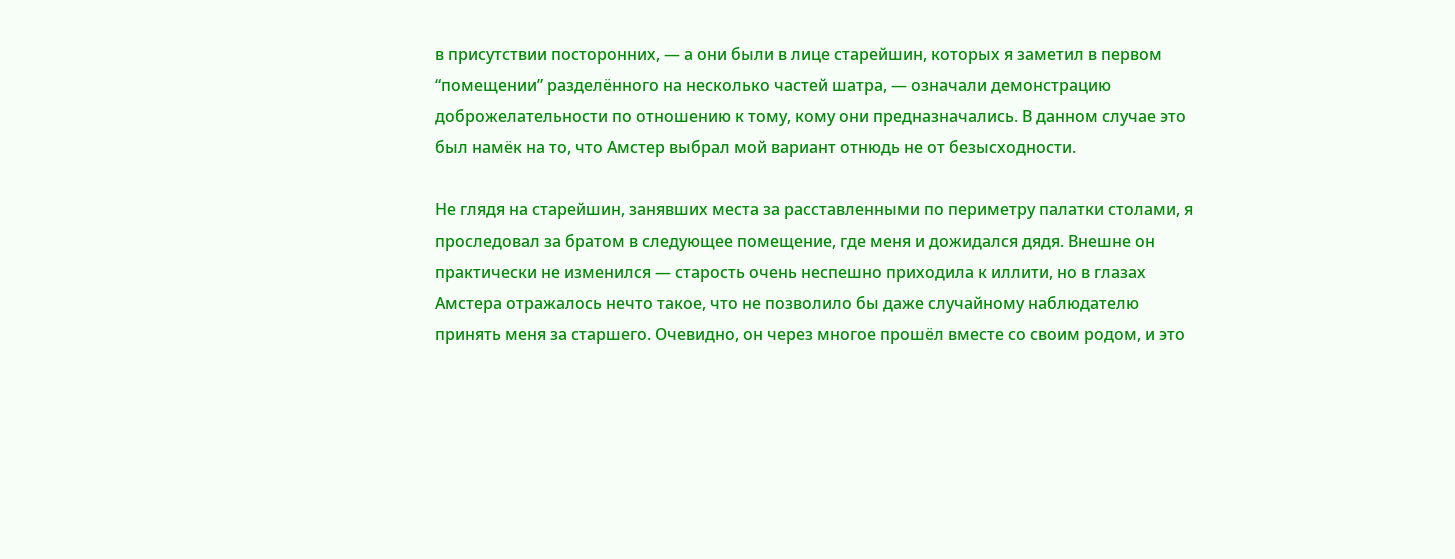в присутствии посторонних, — а они были в лице старейшин, которых я заметил в первом “помещении” разделённого на несколько частей шатра, — означали демонстрацию доброжелательности по отношению к тому, кому они предназначались. В данном случае это был намёк на то, что Амстер выбрал мой вариант отнюдь не от безысходности.

Не глядя на старейшин, занявших места за расставленными по периметру палатки столами, я проследовал за братом в следующее помещение, где меня и дожидался дядя. Внешне он практически не изменился — старость очень неспешно приходила к иллити, но в глазах Амстера отражалось нечто такое, что не позволило бы даже случайному наблюдателю принять меня за старшего. Очевидно, он через многое прошёл вместе со своим родом, и это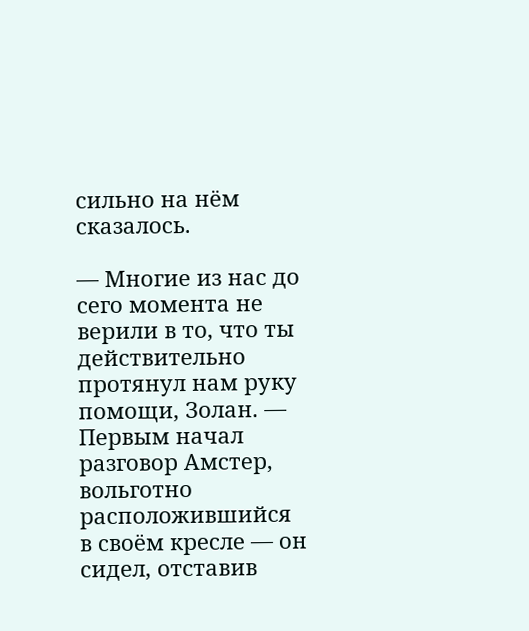сильно на нём сказалось.

— Многие из нас до сего момента не верили в то, что ты действительно протянул нам руку помощи, Золан. — Первым начал разговор Амстер, вольготно расположившийся в своём кресле — он сидел, отставив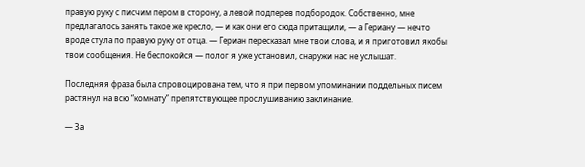правую руку с писчим пером в сторону, а левой подперев подбородок. Собственно, мне предлагалось занять такое же кресло, — и как они его сюда притащили, — а Гериану — нечто вроде стула по правую руку от отца. — Гериан пересказал мне твои слова, и я приготовил якобы твои сообщения. Не беспокойся — полог я уже установил, снаружи нас не услышат.

Последняя фраза была спровоцирована тем, что я при первом упоминании поддельных писем растянул на всю “комнату” препятствующее прослушиванию заклинание.

— За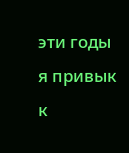эти годы я привык к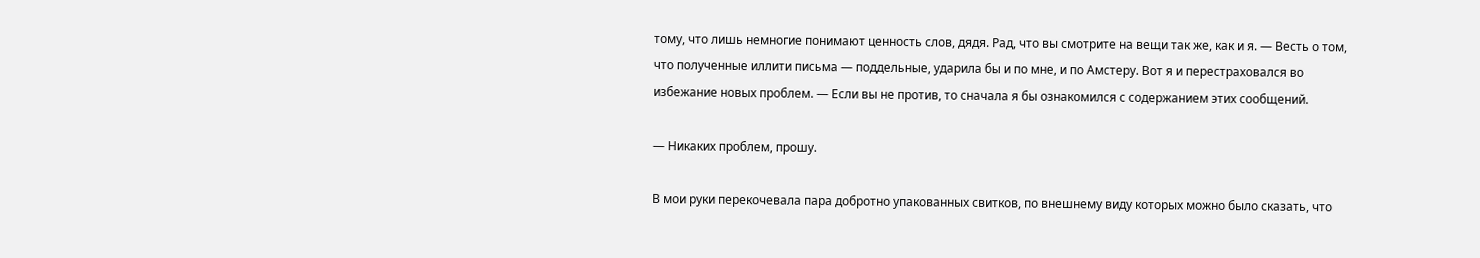тому, что лишь немногие понимают ценность слов, дядя. Рад, что вы смотрите на вещи так же, как и я. — Весть о том, что полученные иллити письма — поддельные, ударила бы и по мне, и по Амстеру. Вот я и перестраховался во избежание новых проблем. — Если вы не против, то сначала я бы ознакомился с содержанием этих сообщений.

— Никаких проблем, прошу.

В мои руки перекочевала пара добротно упакованных свитков, по внешнему виду которых можно было сказать, что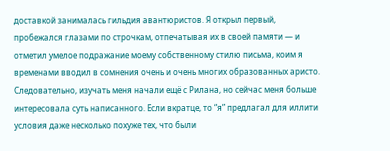доставкой занималась гильдия авантюристов. Я открыл первый, пробежался глазами по строчкам, отпечатывая их в своей памяти — и отметил умелое подражание моему собственному стилю письма, коим я временами вводил в сомнения очень и очень многих образованных аристо. Следовательно, изучать меня начали ещё с Рилана, но сейчас меня больше интересовала суть написанного. Если вкратце, то “я” предлагал для иллити условия даже несколько похуже тех, что были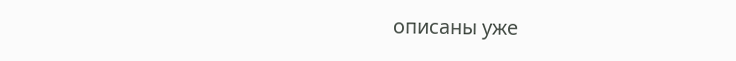описаны уже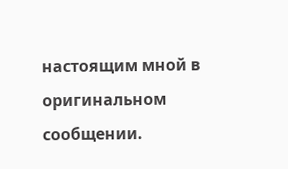настоящим мной в оригинальном сообщении.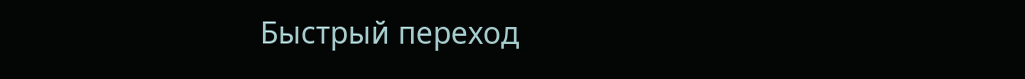Быстрый переход